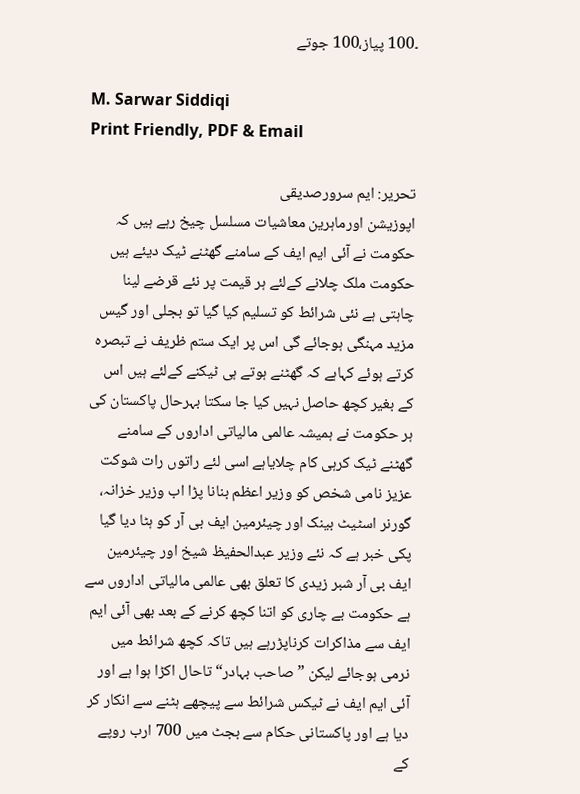۔100 پیاز،100 جوتے

M. Sarwar Siddiqi
Print Friendly, PDF & Email

تحریر: ایم سرورصدیقی
اپوزیشن اورماہرین معاشیات مسلسل چیخ رہے ہیں کہ حکومت نے آئی ایم ایف کے سامنے گھٹنے ٹیک دیئے ہیں حکومت ملک چلانے کےلئے ہر قیمت پر نئے قرضے لینا چاہتی ہے نئی شرائط کو تسلیم کیا گیا تو بجلی اور گیس مزید مہنگی ہوجائے گی اس پر ایک ستم ظریف نے تبصرہ کرتے ہوئے کہاہے کہ گھٹنے ہوتے ہی ٹیکنے کےلئے ہیں اس کے بغیر کچھ حاصل نہیں کیا جا سکتا بہرحال پاکستان کی ہر حکومت نے ہمیشہ عالمی مالیاتی اداروں کے سامنے گھٹنے ٹیک کرہی کام چلایاہے اسی لئے راتوں رات شوکت عزیز نامی شخص کو وزیر اعظم بنانا پڑا اب وزیر خزانہ، گورنر اسٹیٹ بینک اور چیئرمین ایف بی آر کو ہٹا دیا گیا پکی خبر ہے کہ نئے وزیر عبدالحفیظ شیخ اور چیئرمین ایف بی آر شبر زیدی کا تعلق بھی عالمی مالیاتی اداروں سے ہے حکومت بے چاری کو اتنا کچھ کرنے کے بعد بھی آئی ایم ایف سے مذاکرات کرناپڑرہے ہیں تاکہ کچھ شرائط میں نرمی ہوجائے لیکن ”صاحب بہادر“ تاحال اکڑا ہوا ہے اور آئی ایم ایف نے ٹیکس شرائط سے پیچھے ہٹنے سے انکار کر دیا ہے اور پاکستانی حکام سے بجٹ میں 700 ارب روپے کے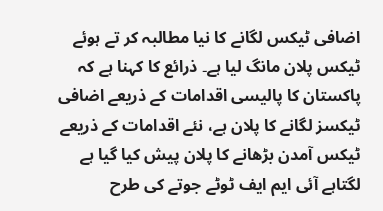اضافی ٹیکس لگانے کا نیا مطالبہ کر تے ہوئے ٹیکس پلان مانگ لیا ہے۔ ذرائع کا کہنا ہے کہ پاکستان کا پالیسی اقدامات کے ذریعے اضافی ٹیکسز لگانے کا پلان ہے، نئے اقدامات کے ذریعے ٹیکس آمدن بڑھانے کا پلان پیش کیا گیا ہے لگتاہے آئی ایم ایف ٹوٹے جوتے کی طرح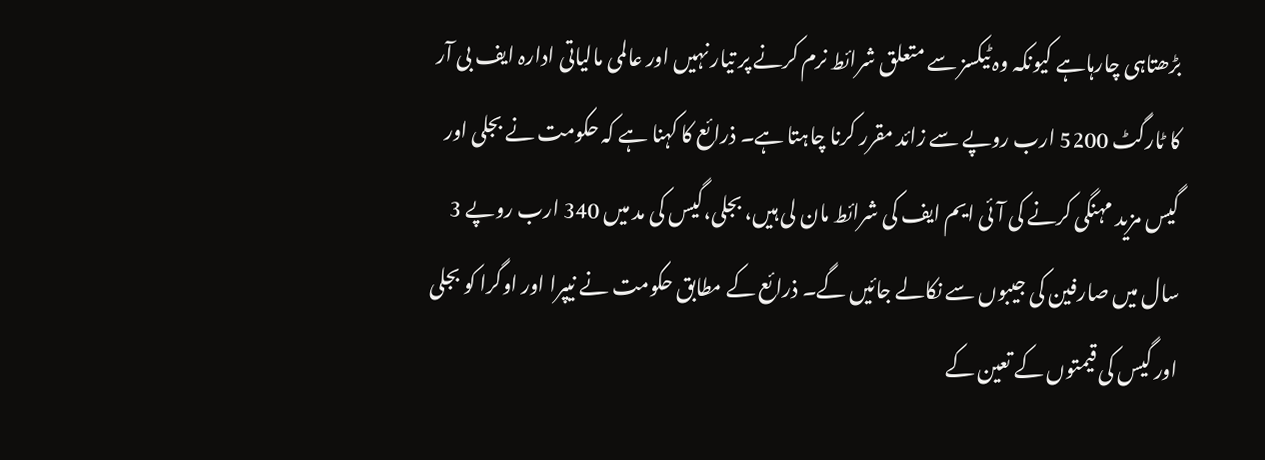بڑھتاہی چارہاہے کیونکہ وہ ٹیکسز سے متعلق شرائط نرم کرنے پر تیار نہیں اور عالمی مالیاتی ادارہ ایف بی آر کا ٹارگٹ 5200 ارب روپے سے زائد مقرر کرنا چاہتا ہے۔ ذرائع کا کہنا ہے کہ حکومت نے بجلی اور گیس مزید مہنگی کرنے کی آئی ایم ایف کی شرائط مان لی ہیں، بجلی،گیس کی مد میں 340 ارب روپے 3 سال میں صارفین کی جیبوں سے نکالے جائیں گے۔ ذرائع کے مطابق حکومت نے نیپرا اور اوگرا کو بجلی اور گیس کی قیمتوں کے تعین کے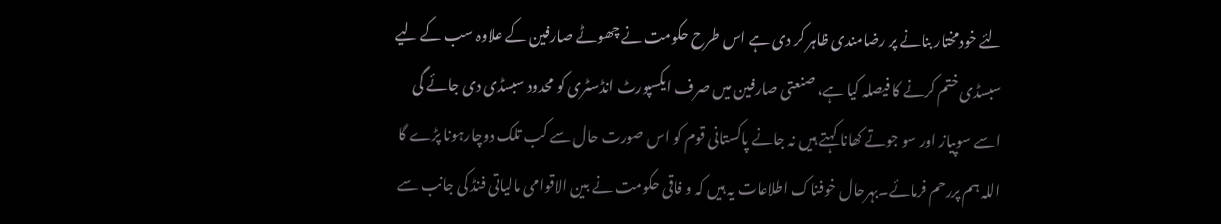لئے خودمختار بنانے پر رضامندی ظاہر کر دی ہے اس طرح حکومت نے چھوٹے صارفین کے علاوہ سب کے لیے سبسڈی ختم کرنے کا فیصلہ کیا ہے، صنعتی صارفین میں صرف ایکسپورٹ انڈسٹری کو محدود سبسڈی دی جائے گی اسے سوپیاز اور سو جوتے کھانا کہتے ہیں نہ جانے پاکستانی قوم کو اس صورت حال سے کب تلک دوچارہونا پڑے گا اللہ ہم پررحم فرمائے۔بہرحال خوفناک اطلاعات یہ ہیں کہ و فاقی حکومت نے بین الاقوامی مالیاتی فنڈ کی جانب سے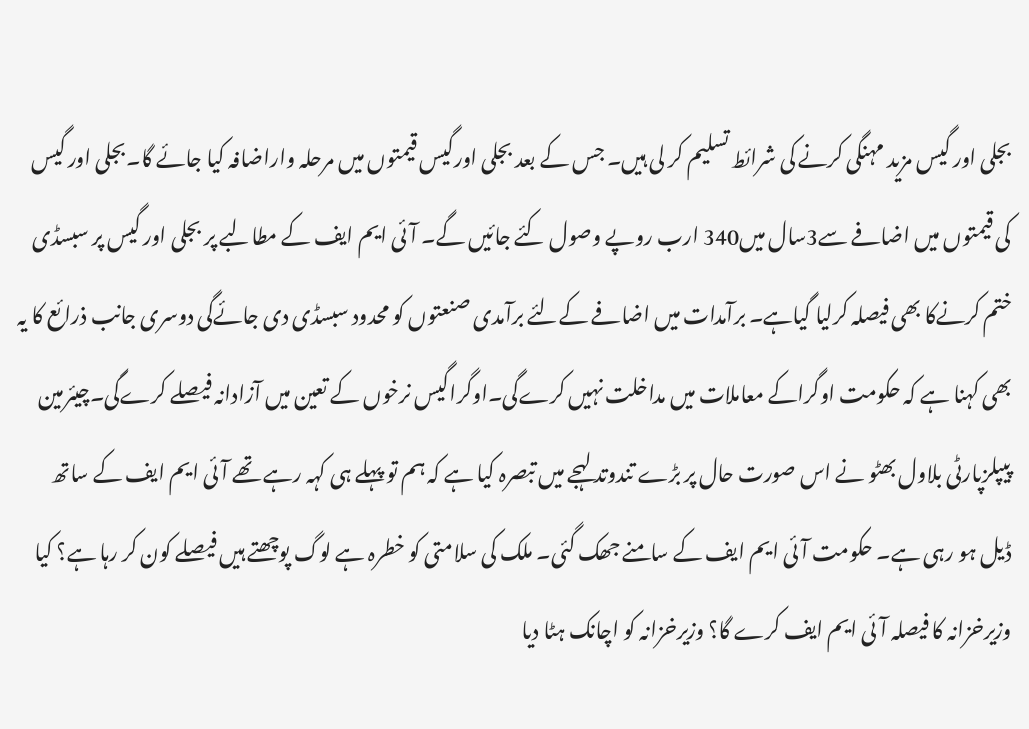بجلی اور گیس مزید مہنگی کرنے کی شرائط تسلیم کر لی ہیں۔ جس کے بعد بجلی اورگیس قیمتوں میں مرحلہ واراضافہ کیا جائے گا۔بجلی اور گیس کی قیمتوں میں اضافے سے3سال میں340 ارب روپے وصول کئے جائیں گے۔ آئی ایم ایف کے مطالبے پر بجلی اور گیس پر سبسڈی ختم کرنےکا بھی فیصلہ کرلیا گیاہے۔ برآمدات میں اضافے کےلئے برآمدی صنعتوں کو محدود سبسڈی دی جائےگی دوسری جانب ذرائع کا یہ بھی کہنا ہے کہ حکومت اوگراکے معاملات میں مداخلت نہیں کرےگی۔اوگراگیس نرخوں کے تعین میں آزادانہ فیصلے کرےگی۔چیئرمین پیپلزپارٹی بلاول بھٹو نے اس صورت حال پر بڑے تندوتد لہجے میں تبصرہ کیا ہے کہ ہم تو پہلے ہی کہہ رہے تھے آئی ایم ایف کے ساتھ ڈیل ہو رہی ہے۔ حکومت آئی ایم ایف کے سامنے جھک گئی۔ ملک کی سلامتی کو خطرہ ہے لوگ پوچھتے ہیں فیصلے کون کر رہا ہے؟ کیا وزیرخزانہ کا فیصلہ آئی ایم ایف کرے گا؟ وزیرخزانہ کو اچانک ہٹا دیا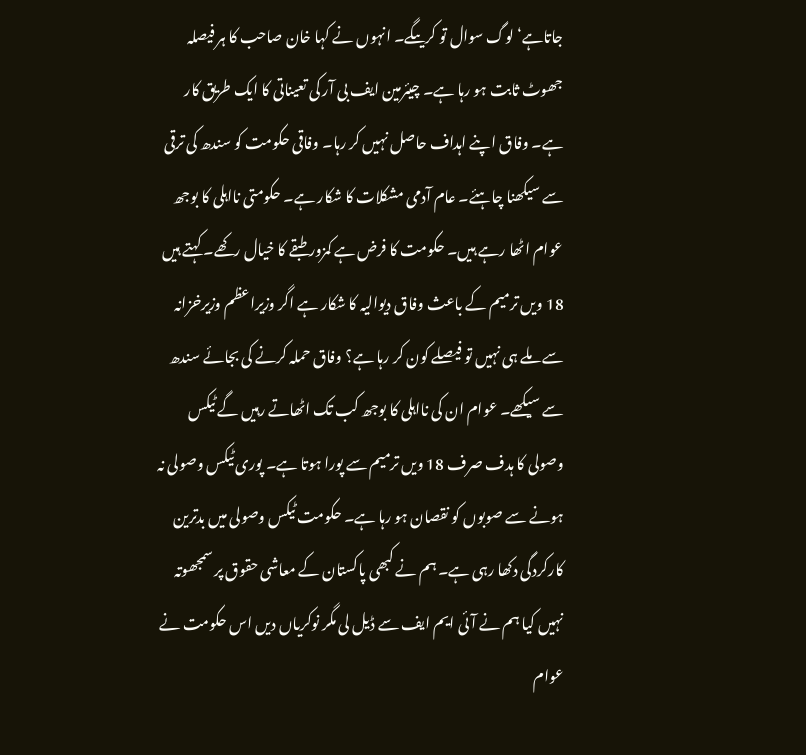جاتاہے‘ لوگ سوال تو کریںگے۔ انہوں نے کہا خان صاحب کا ہر فیصلہ جھوٹ ثابت ہو رہا ہے۔ چیئرمین ایف بی آر کی تعیناتی کا ایک طریق کار ہے۔ وفاق اپنے اہداف حاصل نہیں کر رہا۔ وفاقی حکومت کو سندھ کی ترقی سے سیکھنا چاہئے۔ عام آدمی مشکلات کا شکار ہے۔ حکومتی نااہلی کا بوجھ عوام اٹھا رہے ہیں۔ حکومت کا فرض ہے کمزور طبقے کا خیال رکھے۔ کہتے ہیں 18 ویں ترمیم کے باعث وفاق دیوالیہ کا شکار ہے اگر وزیراعظم وزیرخزانہ سے ملے ہی نہیں تو فیصلے کون کر رہا ہے؟ وفاق حملہ کرنے کی بجائے سندھ سے سیکھے۔ عوام ان کی نااہلی کا بوجھ کب تک اٹھاتے رہیں گے ٹیکس وصولی کا ہدف صرف 18 ویں ترمیم سے پورا ہوتا ہے۔ پوری ٹیکس وصولی نہ ہونے سے صوبوں کو نقصان ہو رہا ہے۔ حکومت ٹیکس وصولی میں بدترین کارکردگی دکھا رہی ہے۔ ہم نے کبھی پاکستان کے معاشی حقوق پر سمجھوتہ نہیں کیا ہم نے آئی ایم ایف سے ڈیل لی مگر نوکریاں دیں اس حکومت نے عوام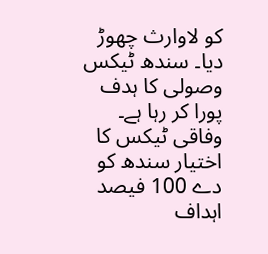کو لاوارث چھوڑ دیا۔ سندھ ٹیکس وصولی کا ہدف پورا کر رہا ہے۔ وفاقی ٹیکس کا اختیار سندھ کو دے 100 فیصد اہداف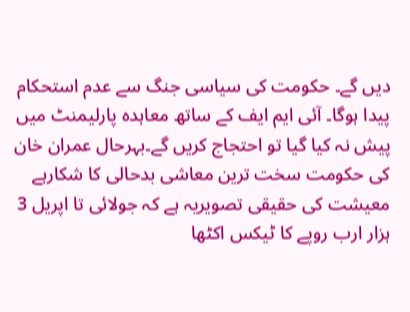دیں گے۔ حکومت کی سیاسی جنگ سے عدم استحکام پیدا ہوگا۔ آئی ایم ایف کے ساتھ معاہدہ پارلیمنٹ میں پیش نہ کیا گیا تو احتجاج کریں گے۔بہرحال عمران خان کی حکومت سخت ترین معاشی بدحالی کا شکارہے معیشت کی حقیقی تصویریہ ہے کہ جولائی تا اپریل 3 ہزار ارب روپے کا ٹیکس اکٹھا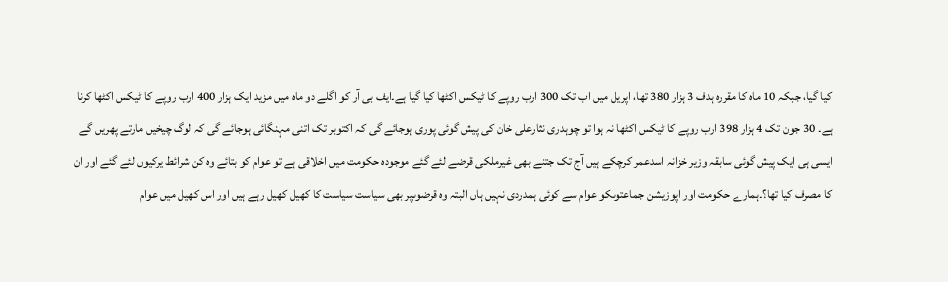کیا گیا، جبکہ 10 ماہ کا مقررہ ہدف 3 ہزار 380 تھا، اپریل میں اب تک 300 ارب روپے کا ٹیکس اکٹھا کیا گیا ہے۔ایف بی آر کو اگلے دو ماہ میں مزید ایک ہزار 400 ارب روپے کا ٹیکس اکٹھا کرنا ہے۔ 30 جون تک 4 ہزار 398 ارب روپے کا ٹیکس اکٹھا نہ ہوا تو چوہدری نثارعلی خان کی پیش گوئی پوری ہوجائے گی کہ اکتوبر تک اتنی مہنگائی ہوجائے گی کہ لوگ چیخیں مارتے پھریں گے ایسی ہی ایک پیش گوئی سابقہ وزیر خزانہ اسدعمر کرچکے ہیں آج تک جتنے بھی غیرملکی قرضے لئے گئے موجودہ حکومت میں اخلاقی ہے تو عوام کو بتائے وہ کن شرائط یرکیوں لئے گئے اور ان کا مصرف کیا تھا؟۔ہمارے حکومت اور اپوزیشن جماعتوںکو عوام سے کوئی ہمدردی نہیں ہاں البتہ وہ قرضوںپر بھی سیاست سیاست کا کھیل کھیل رہے ہیں اور اس کھیل میں عوام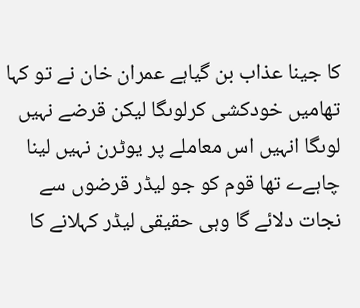کا جینا عذاب بن گیاہے عمران خان نے تو کہا تھامیں خودکشی کرلوںگا لیکن قرضے نہیں لوںگا انہیں اس معاملے پر یوٹرن نہیں لینا چاہےے تھا قوم کو جو لیڈر قرضوں سے نجات دلائے گا وہی حقیقی لیڈر کہلانے کا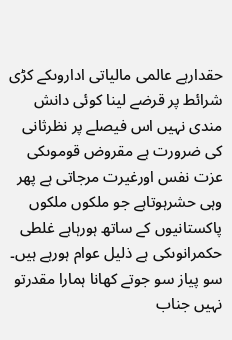حقدارہے عالمی مالیاتی اداروںکے کڑی شرائط پر قرضے لینا کوئی دانش مندی نہیں اس فیصلے پر نظرثانی کی ضرورت ہے مقروض قوموںکی عزت نفس اورغیرت مرجاتی ہے پھر وہی حشرہوتاہے جو ملکوں ملکوں پاکستانیوں کے ساتھ ہورہاہے غلطی حکمرانوںکی ہے ذلیل عوام ہورہے ہیں۔ سو پیاز سو جوتے کھانا ہمارا مقدرتو نہیں جناب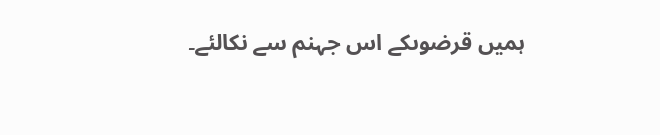ہمیں قرضوںکے اس جہنم سے نکالئے۔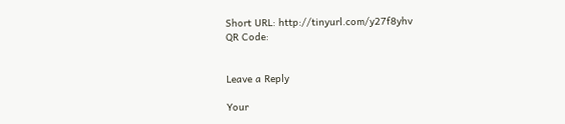Short URL: http://tinyurl.com/y27f8yhv
QR Code:


Leave a Reply

Your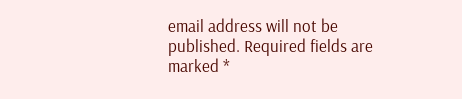email address will not be published. Required fields are marked *